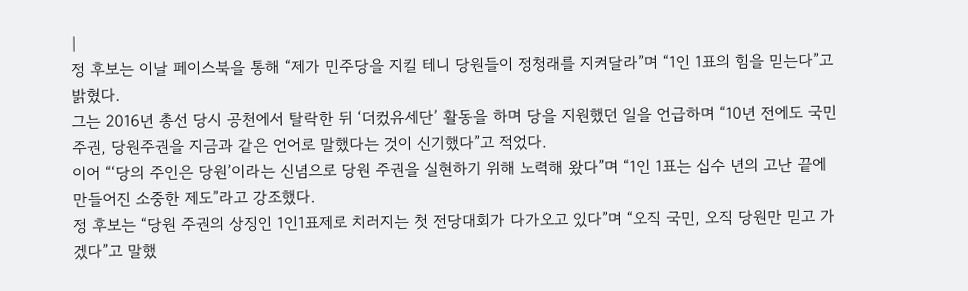|
정 후보는 이날 페이스북을 통해 “제가 민주당을 지킬 테니 당원들이 정청래를 지켜달라”며 “1인 1표의 힘을 믿는다”고 밝혔다.
그는 2016년 총선 당시 공천에서 탈락한 뒤 ‘더컸유세단’ 활동을 하며 당을 지원했던 일을 언급하며 “10년 전에도 국민주권, 당원주권을 지금과 같은 언어로 말했다는 것이 신기했다”고 적었다.
이어 “‘당의 주인은 당원’이라는 신념으로 당원 주권을 실현하기 위해 노력해 왔다”며 “1인 1표는 십수 년의 고난 끝에 만들어진 소중한 제도”라고 강조했다.
정 후보는 “당원 주권의 상징인 1인1표제로 치러지는 첫 전당대회가 다가오고 있다”며 “오직 국민, 오직 당원만 믿고 가겠다”고 말했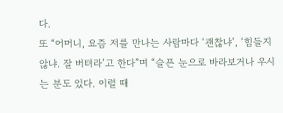다.
또 “어머니, 요즘 저를 만나는 사람마다 ‘괜찮냐’, ‘힘들지 않냐. 잘 버텨라’고 한다”며 “슬픈 눈으로 바라보거나 우시는 분도 있다. 이럴 때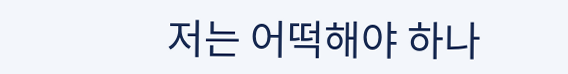저는 어떡해야 하나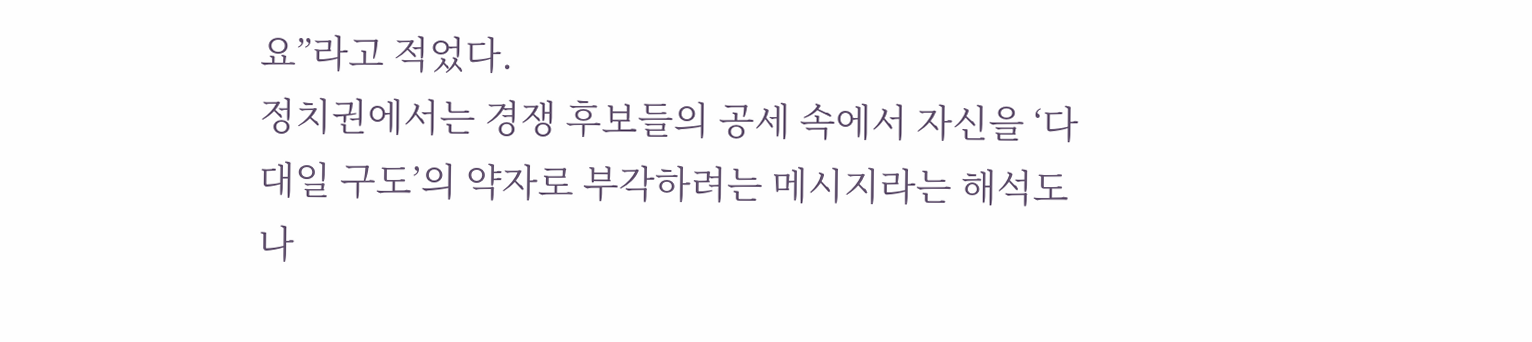요”라고 적었다.
정치권에서는 경쟁 후보들의 공세 속에서 자신을 ‘다대일 구도’의 약자로 부각하려는 메시지라는 해석도 나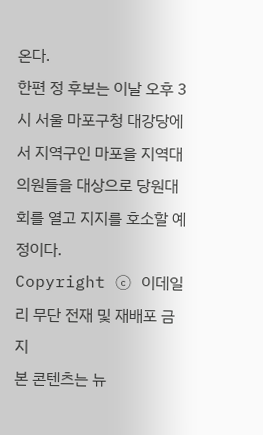온다.
한편 정 후보는 이날 오후 3시 서울 마포구청 대강당에서 지역구인 마포을 지역대의원들을 대상으로 당원대회를 열고 지지를 호소할 예정이다.
Copyright ⓒ 이데일리 무단 전재 및 재배포 금지
본 콘텐츠는 뉴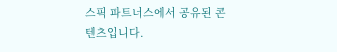스픽 파트너스에서 공유된 콘텐츠입니다.